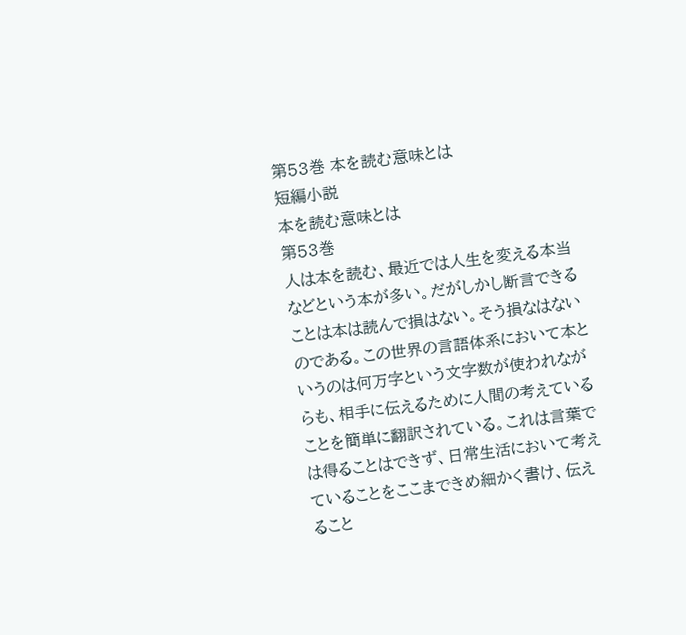第53巻 本を読む意味とは
短編小説
本を読む意味とは
第53巻
人は本を読む、最近では人生を変える本当などという本が多い。だがしかし断言できることは本は読んで損はない。そう損なはないのである。この世界の言語体系において本というのは何万字という文字数が使われながらも、相手に伝えるために人間の考えていることを簡単に翻訳されている。これは言葉では得ることはできず、日常生活において考えていることをここまできめ細かく書け、伝えること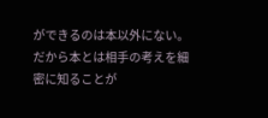ができるのは本以外にない。だから本とは相手の考えを細密に知ることが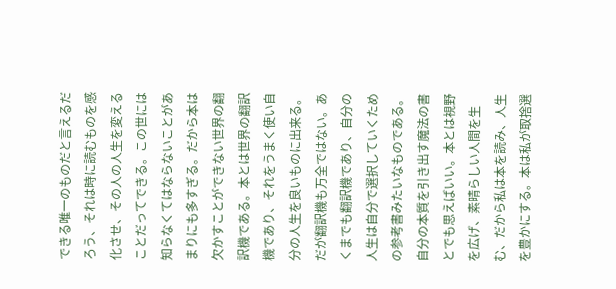できる唯一のものだと言えるだろう、それは時に読むものを感化させ、その人の人生を変えることだってできる。この世には知らなくてはならないことがあまりにも多すぎる。だから本は欠かすことができない世界の翻訳機である。本とは世界の翻訳機であり、それをうまく使い自分の人生を良いものに出来る。だが翻訳機も万全ではない。あくまでも翻訳機であり、自分の人生は自分で選択していくための参考書みたいなものである。自分の本質を引き出す魔法の書とでも思えばいい。本とは視野を広げ、素晴らしい人間を生む、だから私は本を読み、人生を豊かにする。本は私が取捨選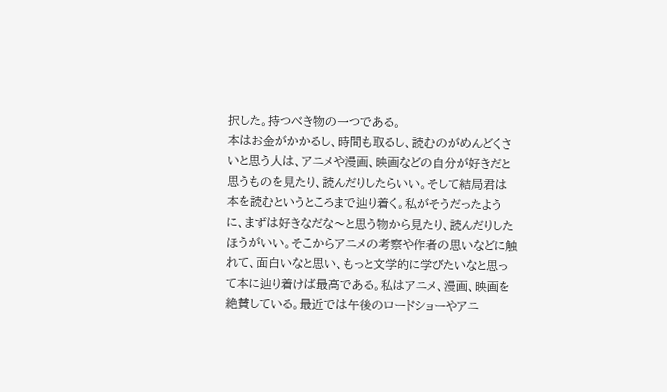択した。持つべき物の一つである。
本はお金がかかるし、時間も取るし、読むのがめんどくさいと思う人は、アニメや漫画、映画などの自分が好きだと思うものを見たり、読んだりしたらいい。そして結局君は本を読むというところまで辿り着く。私がそうだったように、まずは好きなだな〜と思う物から見たり、読んだりしたほうがいい。そこからアニメの考察や作者の思いなどに触れて、面白いなと思い、もっと文学的に学びたいなと思って本に辿り着けば最高である。私はアニメ、漫画、映画を絶賛している。最近では午後のロードショーやアニ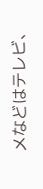メなどはテレビ、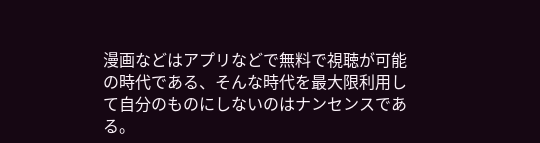漫画などはアプリなどで無料で視聴が可能の時代である、そんな時代を最大限利用して自分のものにしないのはナンセンスである。